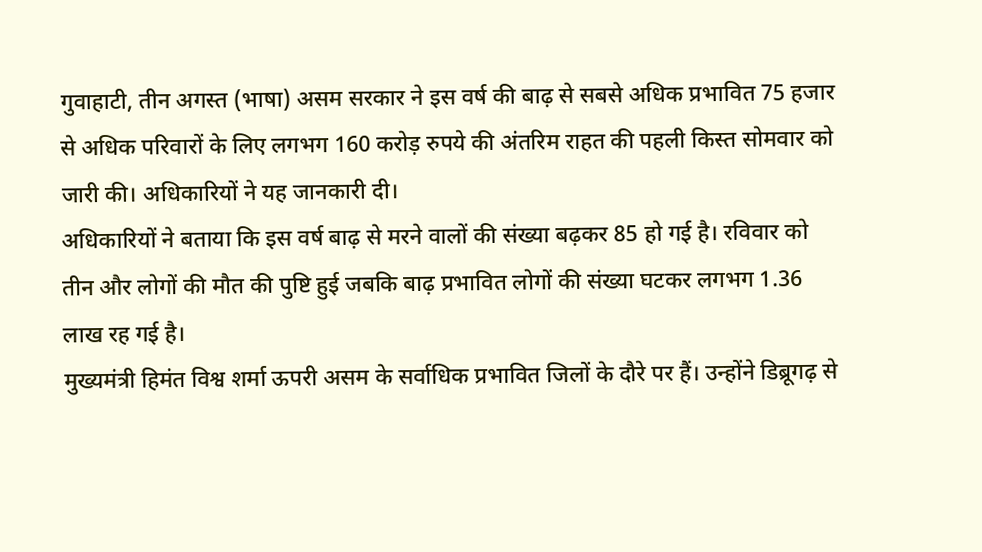गुवाहाटी, तीन अगस्त (भाषा) असम सरकार ने इस वर्ष की बाढ़ से सबसे अधिक प्रभावित 75 हजार से अधिक परिवारों के लिए लगभग 160 करोड़ रुपये की अंतरिम राहत की पहली किस्त सोमवार को जारी की। अधिकारियों ने यह जानकारी दी।
अधिकारियों ने बताया कि इस वर्ष बाढ़ से मरने वालों की संख्या बढ़कर 85 हो गई है। रविवार को तीन और लोगों की मौत की पुष्टि हुई जबकि बाढ़ प्रभावित लोगों की संख्या घटकर लगभग 1.36 लाख रह गई है।
मुख्यमंत्री हिमंत विश्व शर्मा ऊपरी असम के सर्वाधिक प्रभावित जिलों के दौरे पर हैं। उन्होंने डिब्रूगढ़ से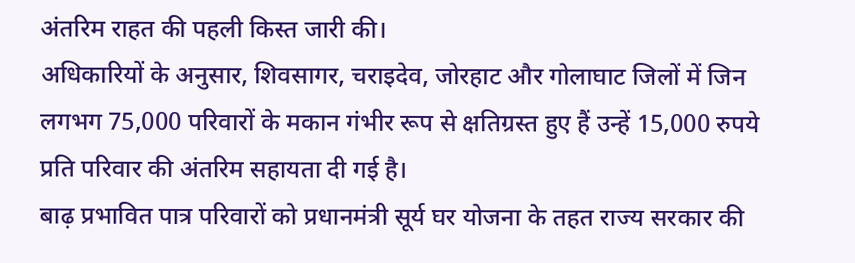अंतरिम राहत की पहली किस्त जारी की।
अधिकारियों के अनुसार, शिवसागर, चराइदेव, जोरहाट और गोलाघाट जिलों में जिन लगभग 75,000 परिवारों के मकान गंभीर रूप से क्षतिग्रस्त हुए हैं उन्हें 15,000 रुपये प्रति परिवार की अंतरिम सहायता दी गई है।
बाढ़ प्रभावित पात्र परिवारों को प्रधानमंत्री सूर्य घर योजना के तहत राज्य सरकार की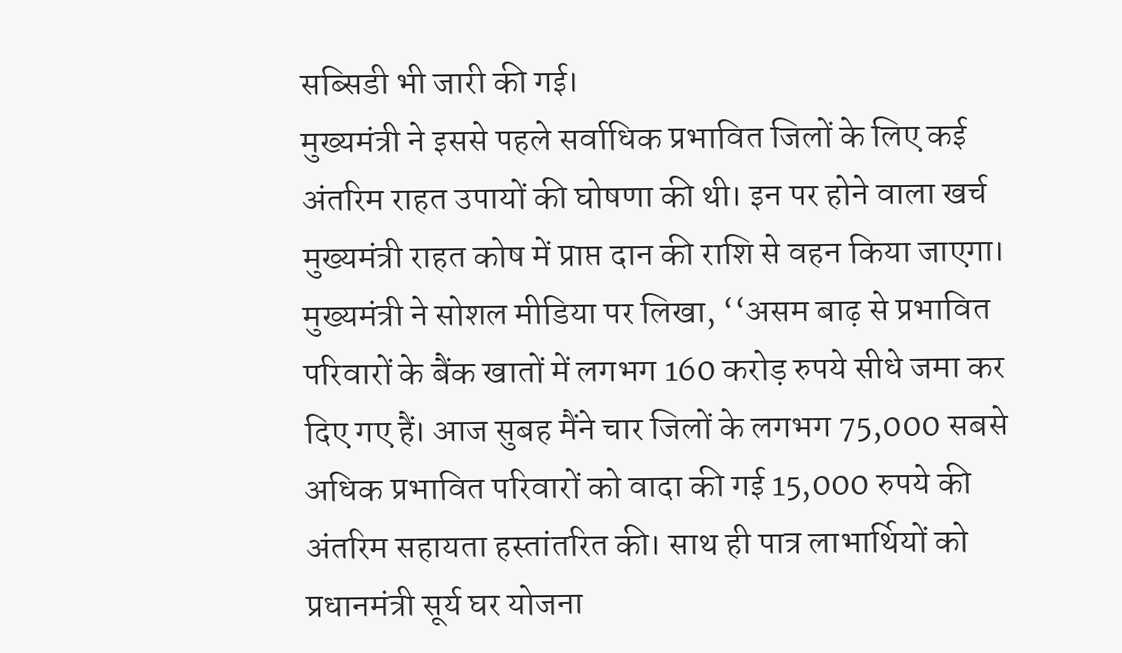सब्सिडी भी जारी की गई।
मुख्यमंत्री ने इससे पहले सर्वाधिक प्रभावित जिलों के लिए कई अंतरिम राहत उपायों की घोषणा की थी। इन पर होने वाला खर्च मुख्यमंत्री राहत कोष में प्राप्त दान की राशि से वहन किया जाएगा।
मुख्यमंत्री ने सोशल मीडिया पर लिखा, ‘‘असम बाढ़ से प्रभावित परिवारों के बैंक खातों में लगभग 160 करोड़ रुपये सीधे जमा कर दिए गए हैं। आज सुबह मैंने चार जिलों के लगभग 75,000 सबसे अधिक प्रभावित परिवारों को वादा की गई 15,000 रुपये की अंतरिम सहायता हस्तांतरित की। साथ ही पात्र लाभार्थियों को प्रधानमंत्री सूर्य घर योजना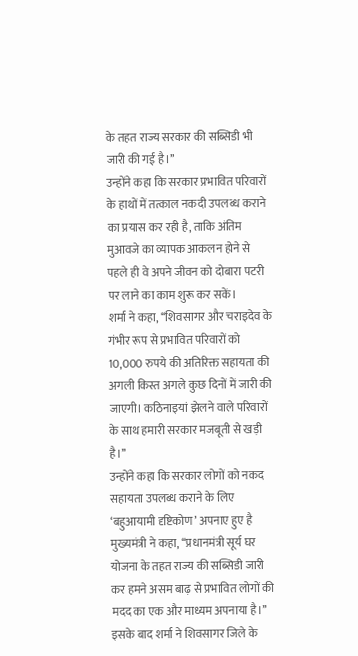के तहत राज्य सरकार की सब्सिडी भी जारी की गई है।’’
उन्होंने कहा कि सरकार प्रभावित परिवारों के हाथों में तत्काल नकदी उपलब्ध कराने का प्रयास कर रही है, ताकि अंतिम मुआवजे का व्यापक आकलन होने से पहले ही वे अपने जीवन को दोबारा पटरी पर लाने का काम शुरू कर सकें।
शर्मा ने कहा, ‘‘शिवसागर और चराइदेव के गंभीर रूप से प्रभावित परिवारों को 10,000 रुपये की अतिरिक्त सहायता की अगली किस्त अगले कुछ दिनों में जारी की जाएगी। कठिनाइयां झेलने वाले परिवारों के साथ हमारी सरकार मजबूती से खड़ी है।’’
उन्होंने कहा कि सरकार लोगों को नकद सहायता उपलब्ध कराने के लिए ‘बहुआयामी दृष्टिकोण’ अपनाए हुए है
मुख्यमंत्री ने कहा, ‘‘प्रधानमंत्री सूर्य घर योजना के तहत राज्य की सब्सिडी जारी कर हमने असम बाढ़ से प्रभावित लोगों की मदद का एक और माध्यम अपनाया है।’’
इसके बाद शर्मा ने शिवसागर जिले के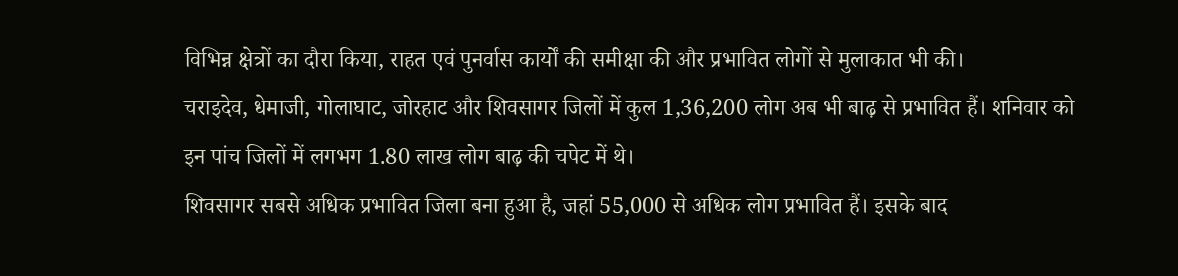विभिन्न क्षेत्रों का दौरा किया, राहत एवं पुनर्वास कार्यों की समीक्षा की और प्रभावित लोगों से मुलाकात भी की।
चराइदेव, धेमाजी, गोलाघाट, जोरहाट और शिवसागर जिलों में कुल 1,36,200 लोग अब भी बाढ़ से प्रभावित हैं। शनिवार को इन पांच जिलों में लगभग 1.80 लाख लोग बाढ़ की चपेट में थे।
शिवसागर सबसे अधिक प्रभावित जिला बना हुआ है, जहां 55,000 से अधिक लोग प्रभावित हैं। इसके बाद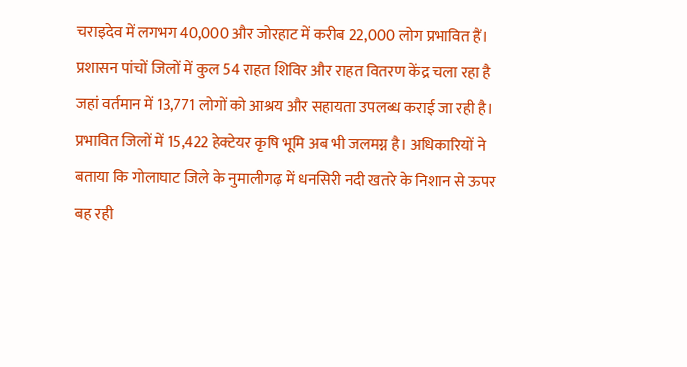चराइदेव में लगभग 40,000 और जोरहाट में करीब 22,000 लोग प्रभावित हैं।
प्रशासन पांचों जिलों में कुल 54 राहत शिविर और राहत वितरण केंद्र चला रहा है जहां वर्तमान में 13,771 लोगों को आश्रय और सहायता उपलब्ध कराई जा रही है।
प्रभावित जिलों में 15,422 हेक्टेयर कृषि भूमि अब भी जलमग्न है। अधिकारियों ने बताया कि गोलाघाट जिले के नुमालीगढ़ में धनसिरी नदी खतरे के निशान से ऊपर बह रही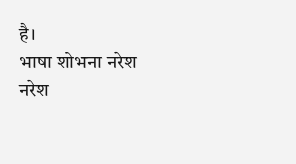है।
भाषा शोभना नरेश
नरेश